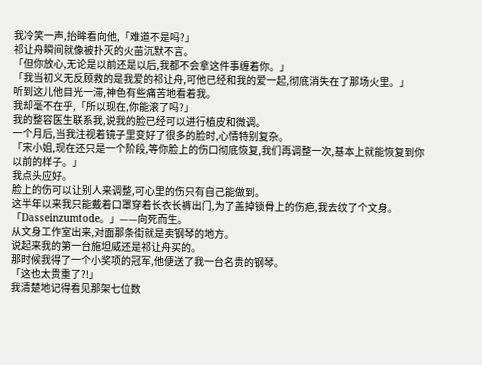我冷笑一声,抬眸看向他,「难道不是吗?」
祁让舟瞬间就像被扑灭的火苗沉默不言。
「但你放心,无论是以前还是以后,我都不会拿这件事缠着你。」
「我当初义无反顾救的是我爱的祁让舟,可他已经和我的爱一起,彻底消失在了那场火里。」
听到这儿他目光一滞,神色有些痛苦地看着我。
我却毫不在乎,「所以现在,你能滚了吗?」
我的整容医生联系我,说我的脸已经可以进行植皮和微调。
一个月后,当我注视着镜子里变好了很多的脸时,心情特别复杂。
「宋小姐,现在还只是一个阶段,等你脸上的伤口彻底恢复,我们再调整一次,基本上就能恢复到你以前的样子。」
我点头应好。
脸上的伤可以让别人来调整,可心里的伤只有自己能做到。
这半年以来我只能戴着口罩穿着长衣长裤出门,为了盖掉锁骨上的伤疤,我去纹了个文身。
「Dasseinzumtode。」——向死而生。
从文身工作室出来,对面那条街就是卖钢琴的地方。
说起来我的第一台施坦威还是祁让舟买的。
那时候我得了一个小奖项的冠军,他便送了我一台名贵的钢琴。
「这也太贵重了?!」
我清楚地记得看见那架七位数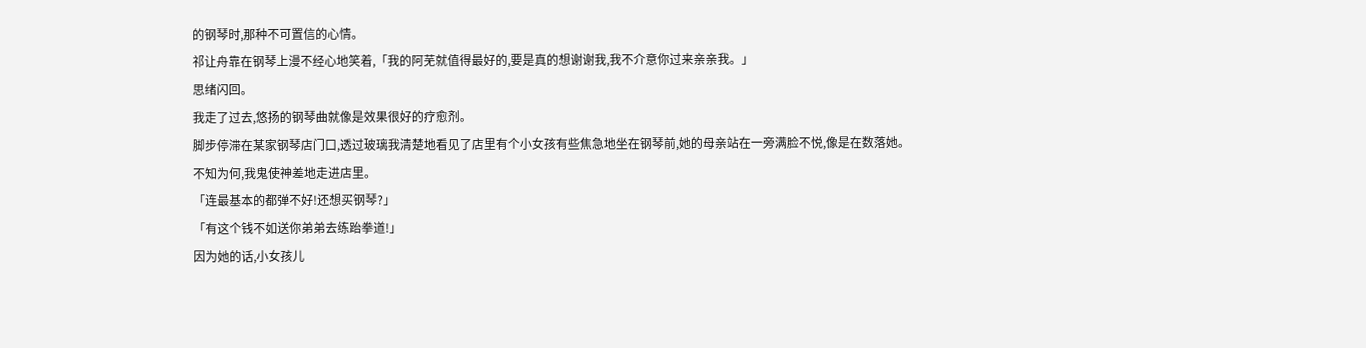的钢琴时,那种不可置信的心情。
祁让舟靠在钢琴上漫不经心地笑着,「我的阿芜就值得最好的,要是真的想谢谢我,我不介意你过来亲亲我。」
思绪闪回。
我走了过去,悠扬的钢琴曲就像是效果很好的疗愈剂。
脚步停滞在某家钢琴店门口,透过玻璃我清楚地看见了店里有个小女孩有些焦急地坐在钢琴前,她的母亲站在一旁满脸不悦,像是在数落她。
不知为何,我鬼使神差地走进店里。
「连最基本的都弹不好!还想买钢琴?」
「有这个钱不如送你弟弟去练跆拳道!」
因为她的话,小女孩儿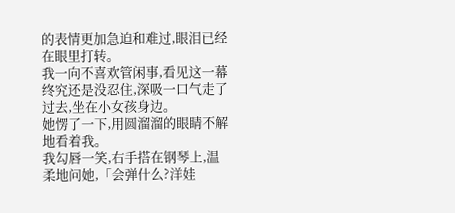的表情更加急迫和难过,眼泪已经在眼里打转。
我一向不喜欢管闲事,看见这一幕终究还是没忍住,深吸一口气走了过去,坐在小女孩身边。
她愣了一下,用圆溜溜的眼睛不解地看着我。
我勾唇一笑,右手搭在钢琴上,温柔地问她,「会弹什么?洋娃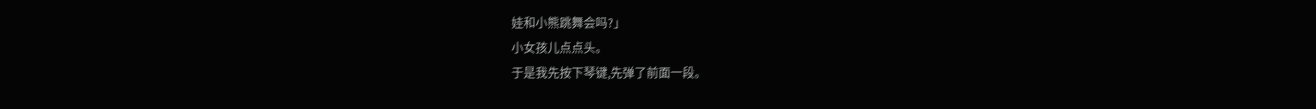娃和小熊跳舞会吗?」
小女孩儿点点头。
于是我先按下琴键,先弹了前面一段。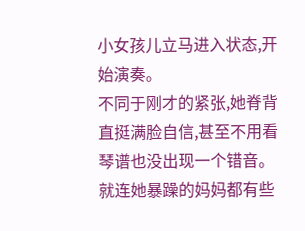小女孩儿立马进入状态,开始演奏。
不同于刚才的紧张,她脊背直挺满脸自信,甚至不用看琴谱也没出现一个错音。
就连她暴躁的妈妈都有些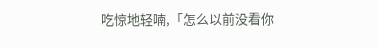吃惊地轻喃,「怎么以前没看你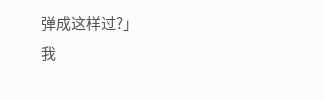弹成这样过?」
我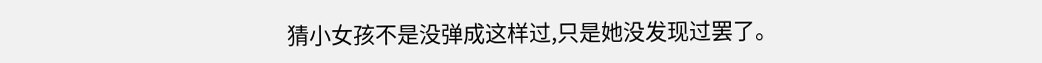猜小女孩不是没弹成这样过,只是她没发现过罢了。